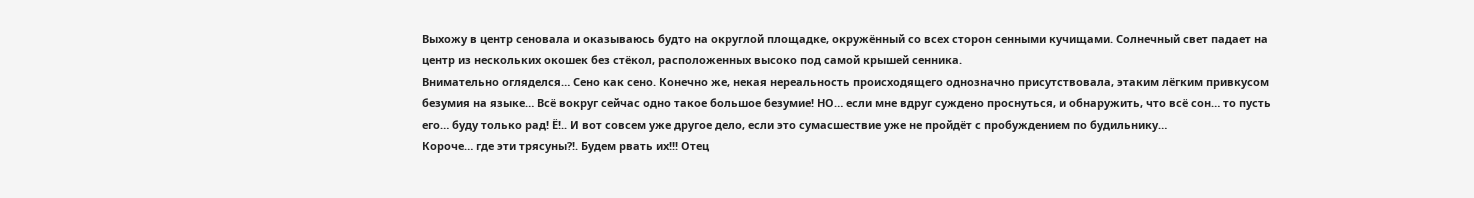Выхожу в центр сеновала и оказываюсь будто на округлой площадке, окружённый со всех сторон сенными кучищами. Солнечный свет падает на центр из нескольких окошек без стёкол, расположенных высоко под самой крышей сенника.
Внимательно огляделся… Сено как сено. Конечно же, некая нереальность происходящего однозначно присутствовала, этаким лёгким привкусом безумия на языке… Всё вокруг сейчас одно такое большое безумие! НО… если мне вдруг суждено проснуться, и обнаружить, что всё сон… то пусть его… буду только рад! Ё!.. И вот совсем уже другое дело, если это сумасшествие уже не пройдёт с пробуждением по будильнику…
Короче… где эти трясуны?!. Будем рвать их!!! Отец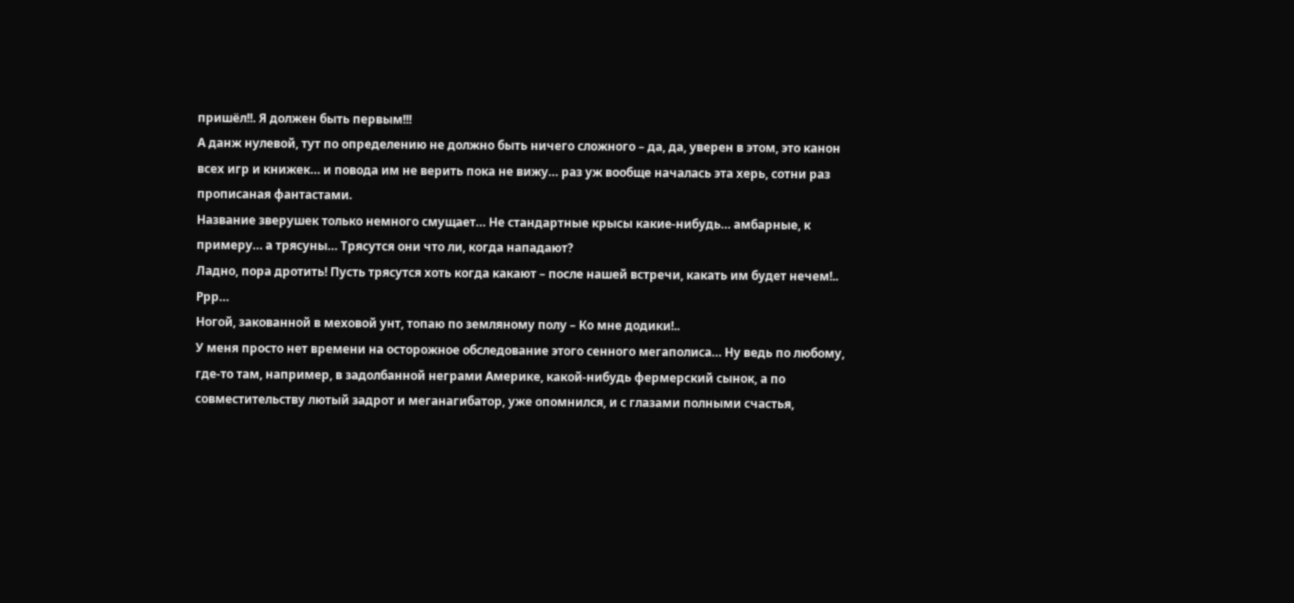пришёл!!. Я должен быть первым!!!
А данж нулевой, тут по определению не должно быть ничего сложного – да, да, уверен в этом, это канон всех игр и книжек… и повода им не верить пока не вижу… раз уж вообще началась эта херь, сотни раз прописаная фантастами.
Название зверушек только немного смущает… Не стандартные крысы какие-нибудь… амбарные, к примеру… а трясуны… Трясутся они что ли, когда нападают?
Ладно, пора дротить! Пусть трясутся хоть когда какают – после нашей встречи, какать им будет нечем!.. Ррр…
Ногой, закованной в меховой унт, топаю по земляному полу – Ко мне додики!..
У меня просто нет времени на осторожное обследование этого сенного мегаполиса… Ну ведь по любому, где-то там, например, в задолбанной неграми Америке, какой-нибудь фермерский сынок, а по совместительству лютый задрот и меганагибатор, уже опомнился, и с глазами полными счастья,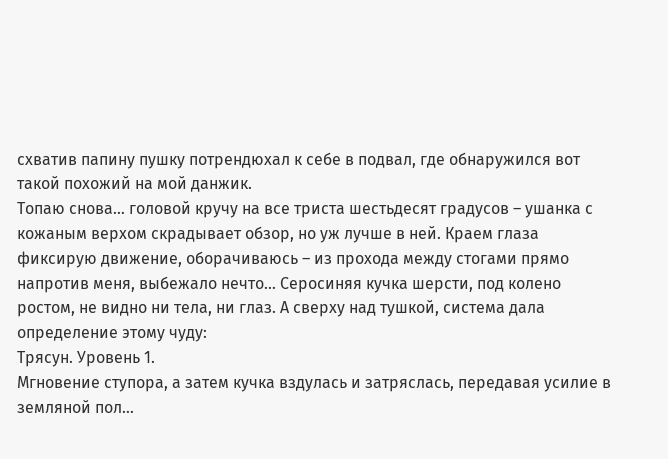схватив папину пушку потрендюхал к себе в подвал, где обнаружился вот такой похожий на мой данжик.
Топаю снова… головой кручу на все триста шестьдесят градусов – ушанка с кожаным верхом скрадывает обзор, но уж лучше в ней. Краем глаза фиксирую движение, оборачиваюсь – из прохода между стогами прямо напротив меня, выбежало нечто… Серосиняя кучка шерсти, под колено ростом, не видно ни тела, ни глаз. А сверху над тушкой, система дала определение этому чуду:
Трясун. Уровень 1.
Мгновение ступора, а затем кучка вздулась и затряслась, передавая усилие в земляной пол…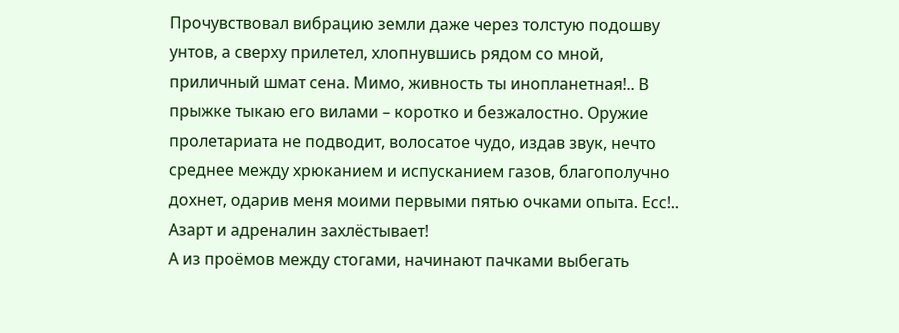Прочувствовал вибрацию земли даже через толстую подошву унтов, а сверху прилетел, хлопнувшись рядом со мной, приличный шмат сена. Мимо, живность ты инопланетная!.. В прыжке тыкаю его вилами – коротко и безжалостно. Оружие пролетариата не подводит, волосатое чудо, издав звук, нечто среднее между хрюканием и испусканием газов, благополучно дохнет, одарив меня моими первыми пятью очками опыта. Есс!..
Азарт и адреналин захлёстывает!
А из проёмов между стогами, начинают пачками выбегать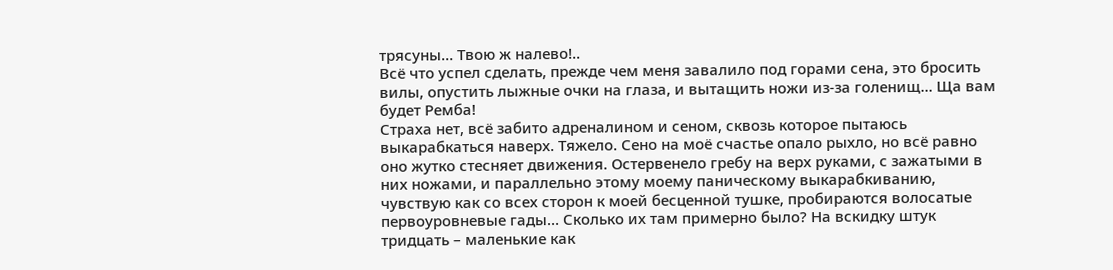трясуны… Твою ж налево!..
Всё что успел сделать, прежде чем меня завалило под горами сена, это бросить вилы, опустить лыжные очки на глаза, и вытащить ножи из-за голенищ… Ща вам будет Ремба!
Страха нет, всё забито адреналином и сеном, сквозь которое пытаюсь выкарабкаться наверх. Тяжело. Сено на моё счастье опало рыхло, но всё равно оно жутко стесняет движения. Остервенело гребу на верх руками, с зажатыми в них ножами, и параллельно этому моему паническому выкарабкиванию, чувствую как со всех сторон к моей бесценной тушке, пробираются волосатые первоуровневые гады… Сколько их там примерно было? На вскидку штук тридцать – маленькие как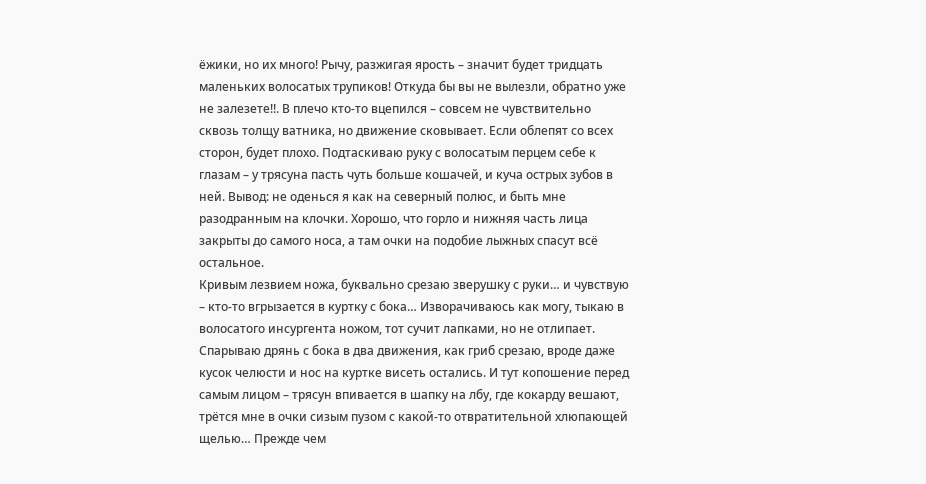ёжики, но их много! Рычу, разжигая ярость – значит будет тридцать маленьких волосатых трупиков! Откуда бы вы не вылезли, обратно уже не залезете!!. В плечо кто-то вцепился – совсем не чувствительно сквозь толщу ватника, но движение сковывает. Если облепят со всех сторон, будет плохо. Подтаскиваю руку с волосатым перцем себе к глазам – у трясуна пасть чуть больше кошачей, и куча острых зубов в ней. Вывод: не оденься я как на северный полюс, и быть мне разодранным на клочки. Хорошо, что горло и нижняя часть лица закрыты до самого носа, а там очки на подобие лыжных спасут всё остальное.
Кривым лезвием ножа, буквально срезаю зверушку с руки… и чувствую – кто-то вгрызается в куртку с бока… Изворачиваюсь как могу, тыкаю в волосатого инсургента ножом, тот сучит лапками, но не отлипает. Спарываю дрянь с бока в два движения, как гриб срезаю, вроде даже кусок челюсти и нос на куртке висеть остались. И тут копошение перед самым лицом – трясун впивается в шапку на лбу, где кокарду вешают, трётся мне в очки сизым пузом с какой-то отвратительной хлюпающей щелью… Прежде чем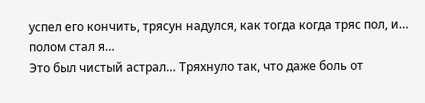успел его кончить, трясун надулся, как тогда когда тряс пол, и… полом стал я…
Это был чистый астрал… Тряхнуло так, что даже боль от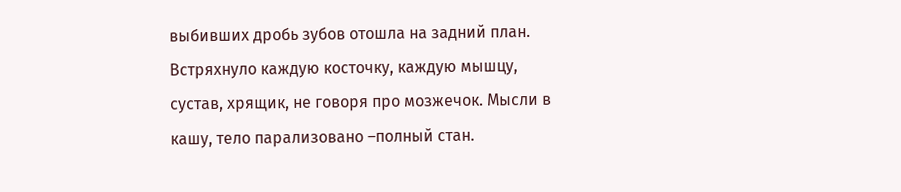выбивших дробь зубов отошла на задний план. Встряхнуло каждую косточку, каждую мышцу, сустав, хрящик, не говоря про мозжечок. Мысли в кашу, тело парализовано –полный стан.